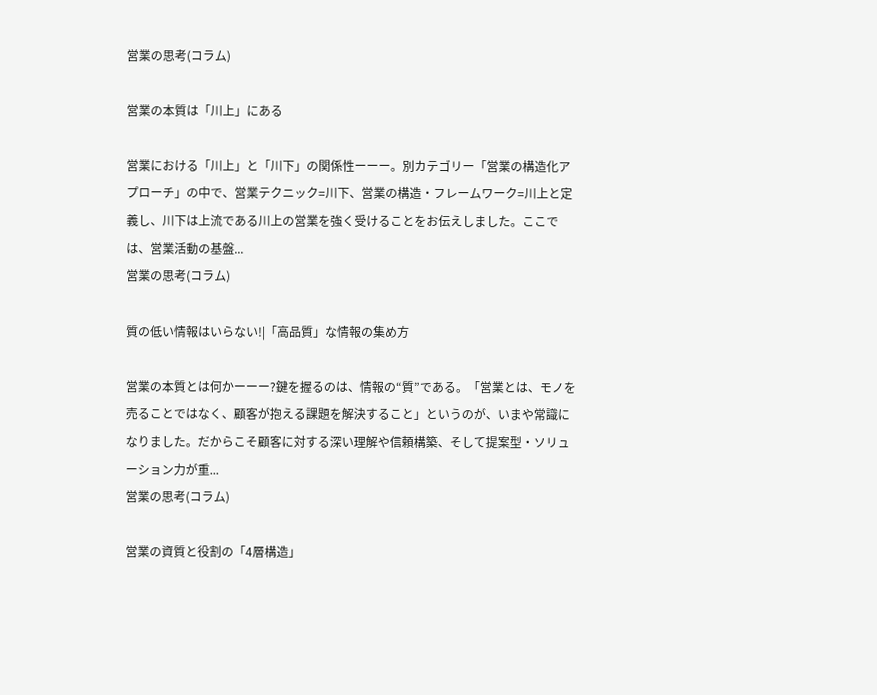営業の思考(コラム)

営業の本質は「川上」にある

営業における「川上」と「川下」の関係性ーーー。別カテゴリー「営業の構造化アプローチ」の中で、営業テクニック=川下、営業の構造・フレームワーク=川上と定義し、川下は上流である川上の営業を強く受けることをお伝えしました。ここでは、営業活動の基盤...
営業の思考(コラム)

質の低い情報はいらない!|「高品質」な情報の集め方

営業の本質とは何かーーー?鍵を握るのは、情報の“質”である。「営業とは、モノを売ることではなく、顧客が抱える課題を解決すること」というのが、いまや常識になりました。だからこそ顧客に対する深い理解や信頼構築、そして提案型・ソリューション力が重...
営業の思考(コラム)

営業の資質と役割の「4層構造」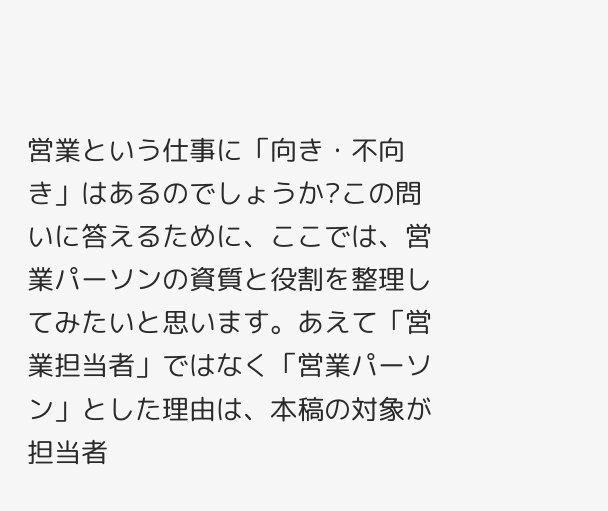営業という仕事に「向き・不向き」はあるのでしょうか?この問いに答えるために、ここでは、営業パーソンの資質と役割を整理してみたいと思います。あえて「営業担当者」ではなく「営業パーソン」とした理由は、本稿の対象が担当者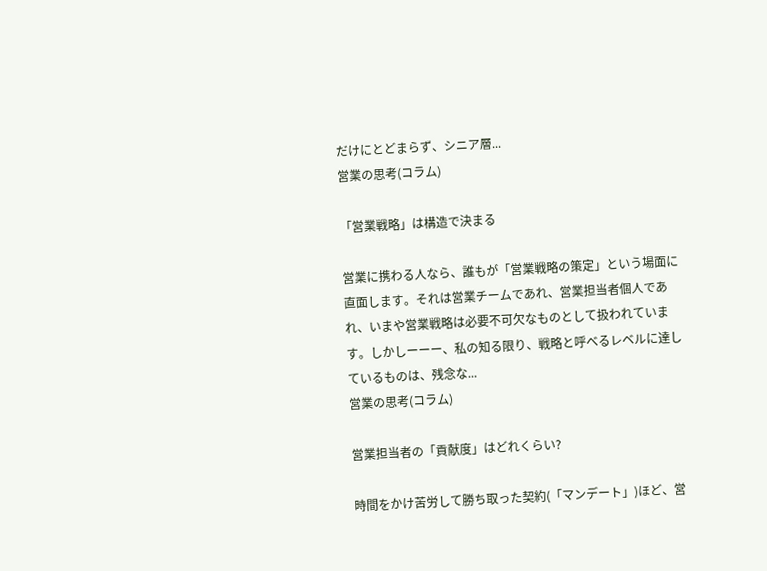だけにとどまらず、シニア層...
営業の思考(コラム)

「営業戦略」は構造で決まる

営業に携わる人なら、誰もが「営業戦略の策定」という場面に直面します。それは営業チームであれ、営業担当者個人であれ、いまや営業戦略は必要不可欠なものとして扱われています。しかしーーー、私の知る限り、戦略と呼べるレベルに達しているものは、残念な...
営業の思考(コラム)

営業担当者の「貢献度」はどれくらい?

時間をかけ苦労して勝ち取った契約(「マンデート」)ほど、営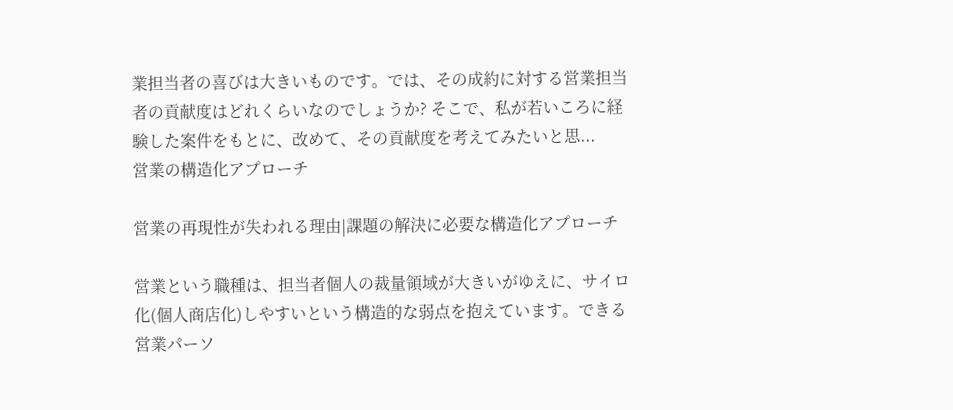業担当者の喜びは大きいものです。では、その成約に対する営業担当者の貢献度はどれくらいなのでしょうか? そこで、私が若いころに経験した案件をもとに、改めて、その貢献度を考えてみたいと思...
営業の構造化アプローチ

営業の再現性が失われる理由|課題の解決に必要な構造化アプローチ

営業という職種は、担当者個人の裁量領域が大きいがゆえに、サイロ化(個人商店化)しやすいという構造的な弱点を抱えています。できる営業パーソ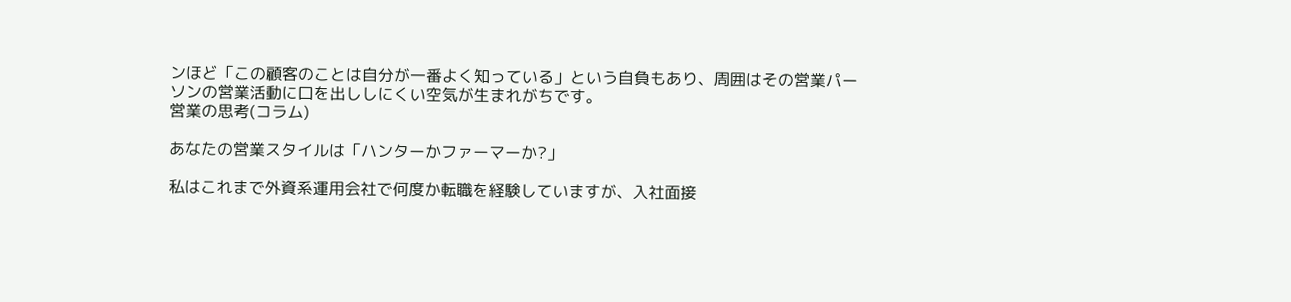ンほど「この顧客のことは自分が一番よく知っている」という自負もあり、周囲はその営業パーソンの営業活動に口を出ししにくい空気が生まれがちです。
営業の思考(コラム)

あなたの営業スタイルは「ハンターかファーマーか?」

私はこれまで外資系運用会社で何度か転職を経験していますが、入社面接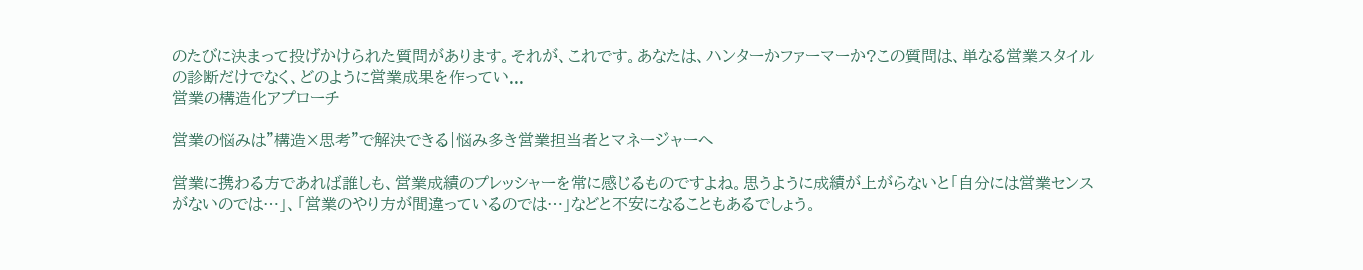のたびに決まって投げかけられた質問があります。それが、これです。あなたは、ハンターかファーマーか?この質問は、単なる営業スタイルの診断だけでなく、どのように営業成果を作ってい...
営業の構造化アプローチ

営業の悩みは”構造×思考”で解決できる|悩み多き営業担当者とマネージャーへ

営業に携わる方であれば誰しも、営業成績のプレッシャーを常に感じるものですよね。思うように成績が上がらないと「自分には営業センスがないのでは…」、「営業のやり方が間違っているのでは…」などと不安になることもあるでしょう。